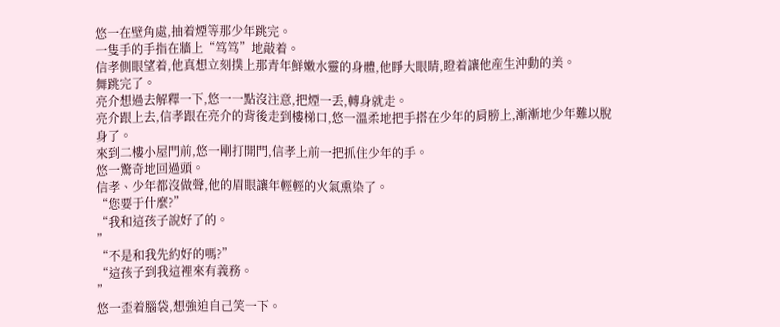悠一在壁角處,抽着煙等那少年跳完。
一隻手的手指在牆上“笃笃”地敲着。
信孝側眼望着,他真想立刻撲上那青年鮮嫩水靈的身體,他睜大眼睛,瞪着讓他産生沖動的美。
舞跳完了。
亮介想過去解釋一下,悠一一點沒注意,把煙一丢,轉身就走。
亮介跟上去,信孝跟在亮介的背後走到樓梯口,悠一溫柔地把手搭在少年的肩膀上,漸漸地少年難以脫身了。
來到二樓小屋門前,悠一剛打開門,信孝上前一把抓住少年的手。
悠一驚奇地回過頭。
信孝、少年都沒做聲,他的眉眼讓年輕輕的火氣熏染了。
“您要于什麼?”
“我和這孩子說好了的。
”
“不是和我先約好的嗎?”
“這孩子到我這裡來有義務。
”
悠一歪着腦袋,想強迫自己笑一下。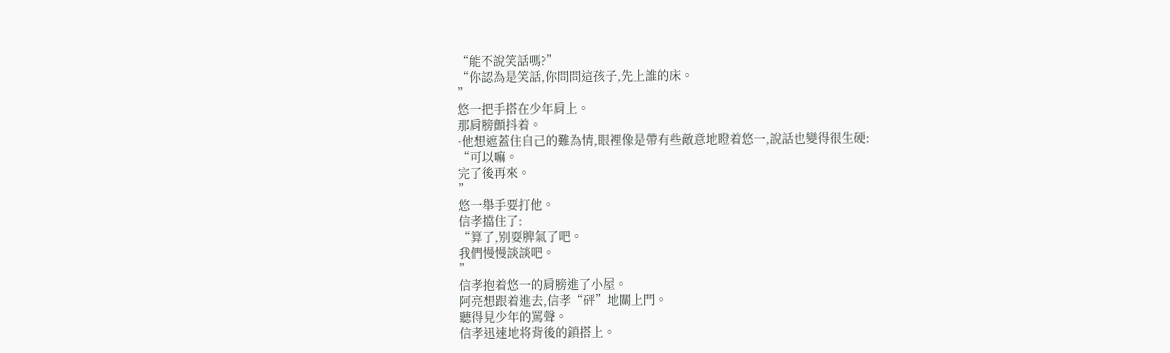“能不說笑話嗎?”
“你認為是笑話,你問問這孩子,先上誰的床。
”
悠一把手搭在少年肩上。
那肩膀顫抖着。
·他想遮蓋住自己的難為情,眼裡像是帶有些敵意地瞪着悠一,說話也變得很生硬:
“可以嘛。
完了後再來。
”
悠一舉手要打他。
信孝擋住了:
“算了,别耍脾氣了吧。
我們慢慢談談吧。
”
信孝抱着悠一的肩膀進了小屋。
阿亮想跟着進去,信孝“砰”地關上門。
聽得見少年的罵聲。
信孝迅速地将背後的鎖搭上。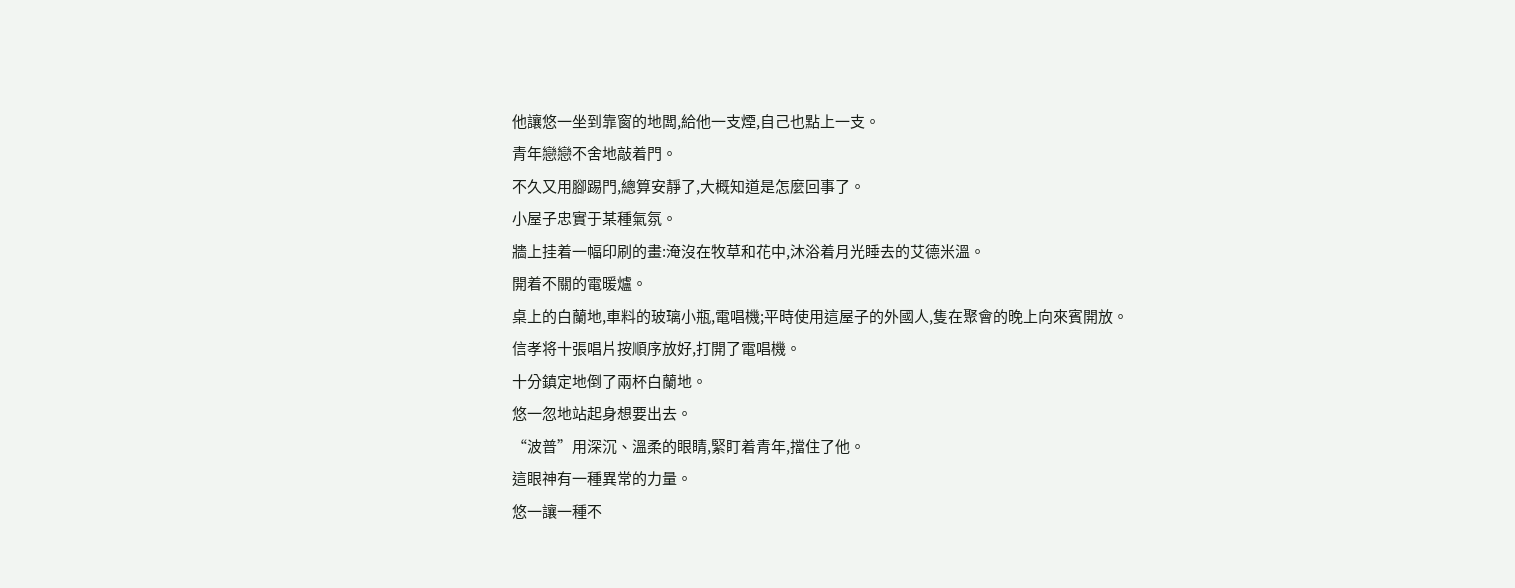他讓悠一坐到靠窗的地闆,給他一支煙,自己也點上一支。
青年戀戀不舍地敲着門。
不久又用腳踢門,總算安靜了,大概知道是怎麼回事了。
小屋子忠實于某種氣氛。
牆上挂着一幅印刷的畫:淹沒在牧草和花中,沐浴着月光睡去的艾德米溫。
開着不關的電暖爐。
桌上的白蘭地,車料的玻璃小瓶,電唱機;平時使用這屋子的外國人,隻在聚會的晚上向來賓開放。
信孝将十張唱片按順序放好,打開了電唱機。
十分鎮定地倒了兩杯白蘭地。
悠一忽地站起身想要出去。
“波普”用深沉、溫柔的眼睛,緊盯着青年,擋住了他。
這眼神有一種異常的力量。
悠一讓一種不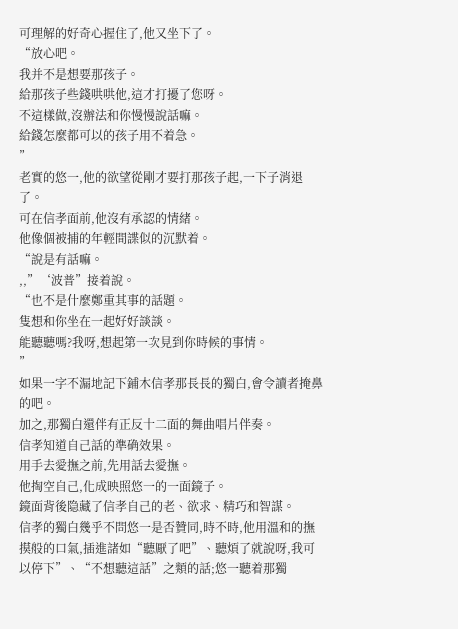可理解的好奇心握住了,他又坐下了。
“放心吧。
我并不是想要那孩子。
給那孩子些錢哄哄他,這才打擾了您呀。
不這樣做,沒辦法和你慢慢說話嘛。
給錢怎麼都可以的孩子用不着急。
”
老實的悠一,他的欲望從剛才要打那孩子起,一下子消退了。
可在信孝面前,他沒有承認的情緒。
他像個被捕的年輕間諜似的沉默着。
“說是有話嘛。
,,”‘波普”接着說。
“也不是什麼鄭重其事的話題。
隻想和你坐在一起好好談談。
能聽聽嗎?我呀,想起第一次見到你時候的事情。
”
如果一字不漏地記下鋪木信孝那長長的獨白,會令讀者掩鼻的吧。
加之,那獨白還伴有正反十二面的舞曲唱片伴奏。
信孝知道自己話的準确效果。
用手去愛撫之前,先用話去愛撫。
他掏空自己,化成映照悠一的一面鏡子。
鏡面背後隐藏了信孝自己的老、欲求、精巧和智謀。
信孝的獨白幾乎不問悠一是否贊同,時不時,他用溫和的撫摸般的口氣,插進諸如“聽厭了吧”、聽煩了就說呀,我可以停下”、“不想聽這話”之類的話;悠一聽着那獨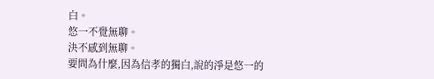白。
悠一不覺無聊。
決不感到無聊。
要問為什麼,因為信孝的獨白,說的淨是悠一的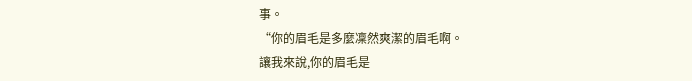事。
“你的眉毛是多麼凜然爽潔的眉毛啊。
讓我來說,你的眉毛是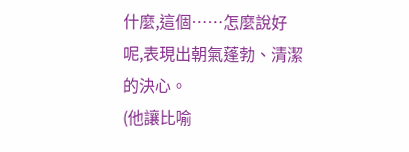什麼,這個……怎麼說好呢,表現出朝氣蓬勃、清潔的決心。
(他讓比喻